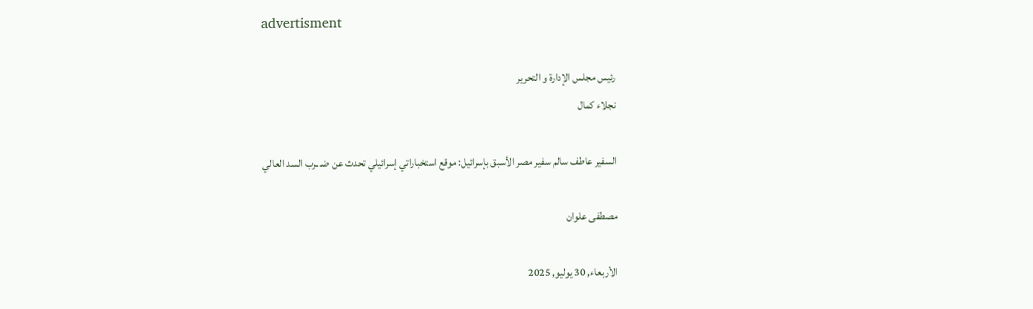advertisment

رئيس مجلس الإدارة و التحرير
نجلاء كمال

السفير عاطف سالم سفير مصر الأسبق بإسرائيل: موقع استخباراتي إسرائيلي تحدث عن ضـ ـرب السد العالي

مصطفى علوان

الأربعاء, 30 يوليو, 2025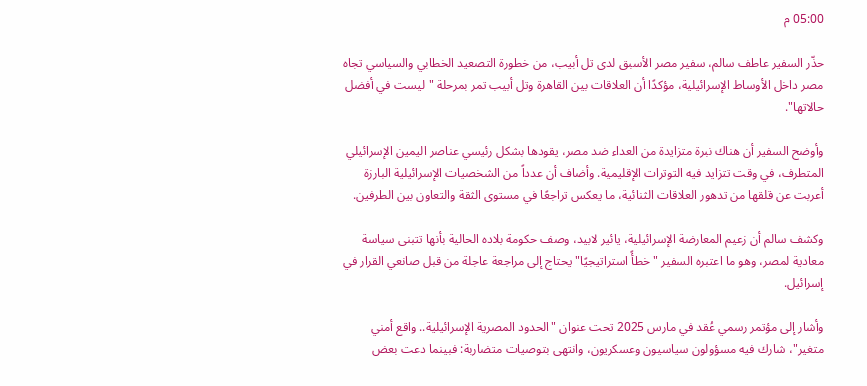05:00 م

حذّر السفير عاطف سالم، سفير مصر الأسبق لدى تل أبيب، من خطورة التصعيد الخطابي والسياسي تجاه مصر داخل الأوساط الإسرائيلية، مؤكدًا أن العلاقات بين القاهرة وتل أبيب تمر بمرحلة "ليست في أفضل حالاتها".

وأوضح السفير أن هناك نبرة متزايدة من العداء ضد مصر، يقودها بشكل رئيسي عناصر اليمين الإسرائيلي المتطرف، في وقت تتزايد فيه التوترات الإقليمية. وأضاف أن عدداً من الشخصيات الإسرائيلية البارزة أعربت عن قلقها من تدهور العلاقات الثنائية، ما يعكس تراجعًا في مستوى الثقة والتعاون بين الطرفين.

وكشف سالم أن زعيم المعارضة الإسرائيلية، يائير لابيد، وصف حكومة بلاده الحالية بأنها تتبنى سياسة معادية لمصر، وهو ما اعتبره السفير "خطأً استراتيجيًا" يحتاج إلى مراجعة عاجلة من قبل صانعي القرار في إسرائيل.

وأشار إلى مؤتمر رسمي عُقد في مارس 2025 تحت عنوان "الحدود المصرية الإسرائيلية.. واقع أمني متغير"، شارك فيه مسؤولون سياسيون وعسكريون، وانتهى بتوصيات متضاربة: فبينما دعت بعض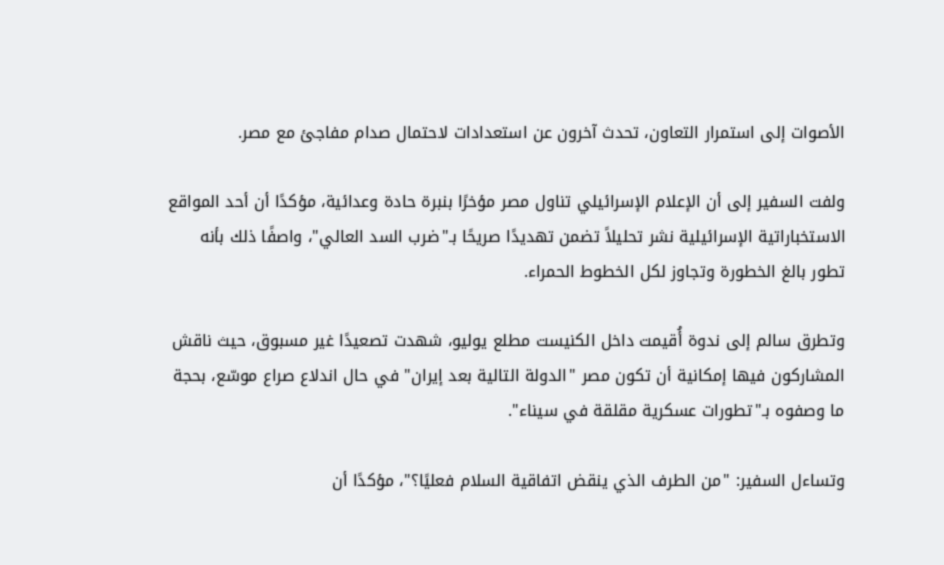الأصوات إلى استمرار التعاون، تحدث آخرون عن استعدادات لاحتمال صدام مفاجئ مع مصر.

ولفت السفير إلى أن الإعلام الإسرائيلي تناول مصر مؤخرًا بنبرة حادة وعدائية، مؤكدًا أن أحد المواقع الاستخباراتية الإسرائيلية نشر تحليلاً تضمن تهديدًا صريحًا بـ"ضرب السد العالي"، واصفًا ذلك بأنه تطور بالغ الخطورة وتجاوز لكل الخطوط الحمراء.

وتطرق سالم إلى ندوة أُقيمت داخل الكنيست مطلع يوليو، شهدت تصعيدًا غير مسبوق، حيث ناقش المشاركون فيها إمكانية أن تكون مصر "الدولة التالية بعد إيران" في حال اندلاع صراع موسّع، بحجة ما وصفوه بـ"تطورات عسكرية مقلقة في سيناء".

وتساءل السفير: "من الطرف الذي ينقض اتفاقية السلام فعليًا؟"، مؤكدًا أن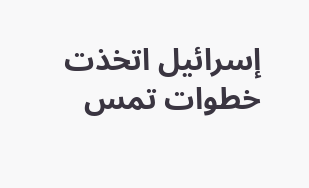إسرائيل اتخذت خطوات تمس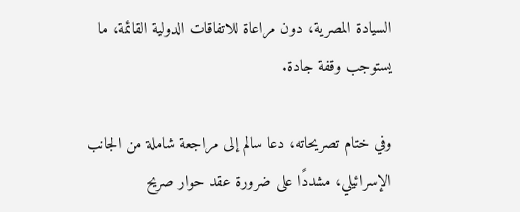السيادة المصرية، دون مراعاة للاتفاقات الدولية القائمة، ما يستوجب وقفة جادة.

وفي ختام تصريحاته، دعا سالم إلى مراجعة شاملة من الجانب الإسرائيلي، مشددًا على ضرورة عقد حوار صريح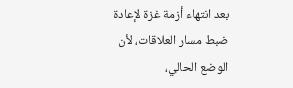بعد انتهاء أزمة غزة لإعادة ضبط مسار العلاقات، لأن الوضع الحالي،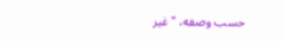حسب وصفه، "غير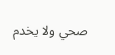صحي ولا يخدم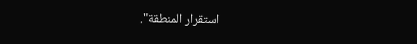استقرار المنطقة".